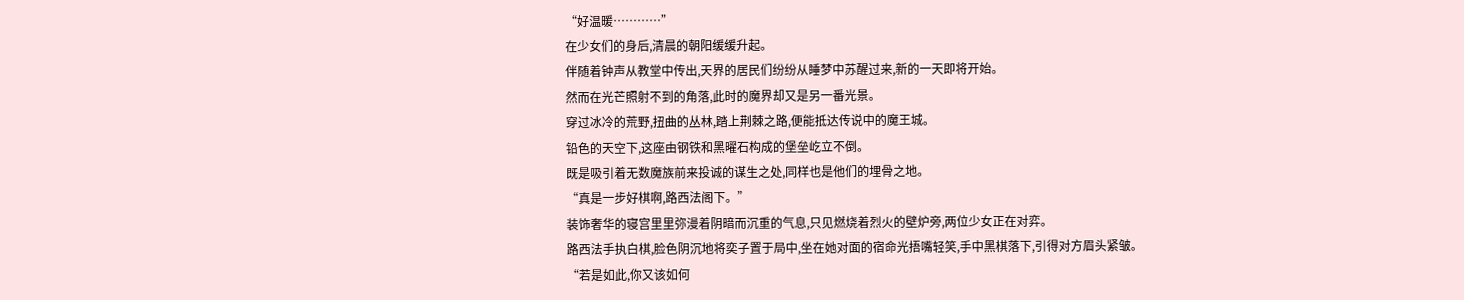“好温暖…………”
在少女们的身后,清晨的朝阳缓缓升起。
伴随着钟声从教堂中传出,天界的居民们纷纷从睡梦中苏醒过来,新的一天即将开始。
然而在光芒照射不到的角落,此时的魔界却又是另一番光景。
穿过冰冷的荒野,扭曲的丛林,踏上荆棘之路,便能抵达传说中的魔王城。
铅色的天空下,这座由钢铁和黑曜石构成的堡垒屹立不倒。
既是吸引着无数魔族前来投诚的谋生之处,同样也是他们的埋骨之地。
“真是一步好棋啊,路西法阁下。”
装饰奢华的寝宫里里弥漫着阴暗而沉重的气息,只见燃烧着烈火的壁炉旁,两位少女正在对弈。
路西法手执白棋,脸色阴沉地将奕子置于局中,坐在她对面的宿命光捂嘴轻笑,手中黑棋落下,引得对方眉头紧皱。
“若是如此,你又该如何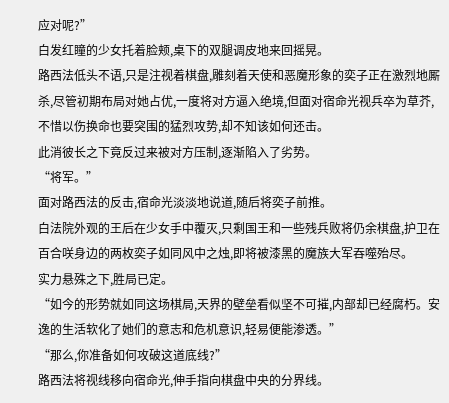应对呢?”
白发红瞳的少女托着脸颊,桌下的双腿调皮地来回摇晃。
路西法低头不语,只是注视着棋盘,雕刻着天使和恶魔形象的奕子正在激烈地厮杀,尽管初期布局对她占优,一度将对方逼入绝境,但面对宿命光视兵卒为草芥,不惜以伤换命也要突围的猛烈攻势,却不知该如何还击。
此消彼长之下竟反过来被对方压制,逐渐陷入了劣势。
“将军。”
面对路西法的反击,宿命光淡淡地说道,随后将奕子前推。
白法院外观的王后在少女手中覆灭,只剩国王和一些残兵败将仍余棋盘,护卫在百合咲身边的两枚奕子如同风中之烛,即将被漆黑的魔族大军吞噬殆尽。
实力悬殊之下,胜局已定。
“如今的形势就如同这场棋局,天界的壁垒看似坚不可摧,内部却已经腐朽。安逸的生活软化了她们的意志和危机意识,轻易便能渗透。”
“那么,你准备如何攻破这道底线?”
路西法将视线移向宿命光,伸手指向棋盘中央的分界线。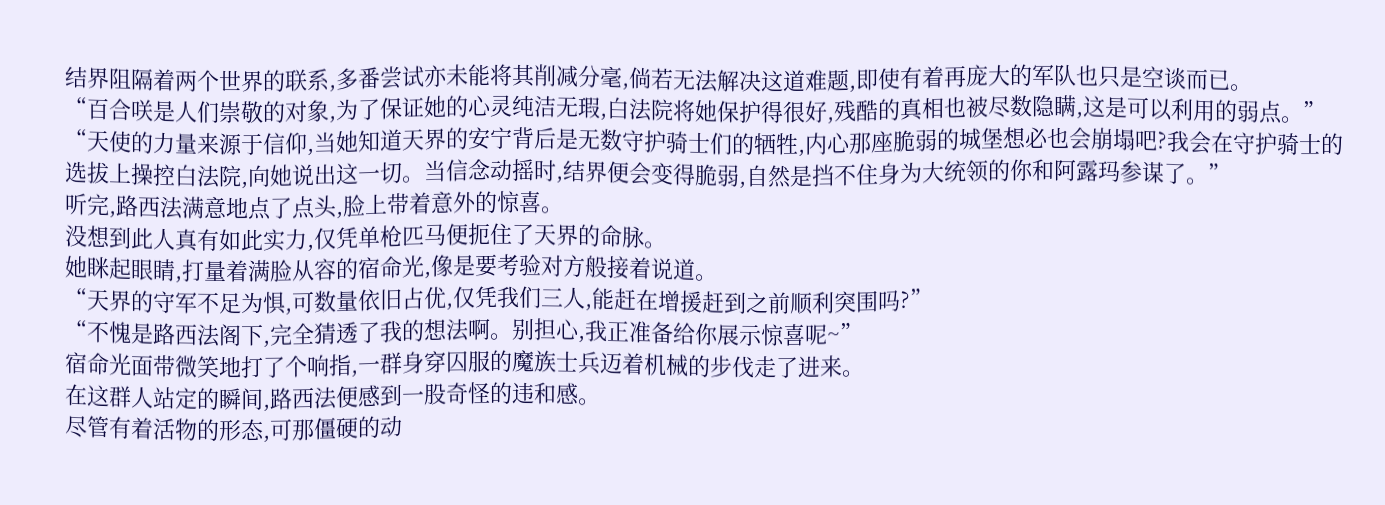结界阻隔着两个世界的联系,多番尝试亦未能将其削减分毫,倘若无法解决这道难题,即使有着再庞大的军队也只是空谈而已。
“百合咲是人们崇敬的对象,为了保证她的心灵纯洁无瑕,白法院将她保护得很好,残酷的真相也被尽数隐瞒,这是可以利用的弱点。”
“天使的力量来源于信仰,当她知道天界的安宁背后是无数守护骑士们的牺牲,内心那座脆弱的城堡想必也会崩塌吧?我会在守护骑士的选拔上操控白法院,向她说出这一切。当信念动摇时,结界便会变得脆弱,自然是挡不住身为大统领的你和阿露玛参谋了。”
听完,路西法满意地点了点头,脸上带着意外的惊喜。
没想到此人真有如此实力,仅凭单枪匹马便扼住了天界的命脉。
她眯起眼睛,打量着满脸从容的宿命光,像是要考验对方般接着说道。
“天界的守军不足为惧,可数量依旧占优,仅凭我们三人,能赶在增援赶到之前顺利突围吗?”
“不愧是路西法阁下,完全猜透了我的想法啊。别担心,我正准备给你展示惊喜呢~”
宿命光面带微笑地打了个响指,一群身穿囚服的魔族士兵迈着机械的步伐走了进来。
在这群人站定的瞬间,路西法便感到一股奇怪的违和感。
尽管有着活物的形态,可那僵硬的动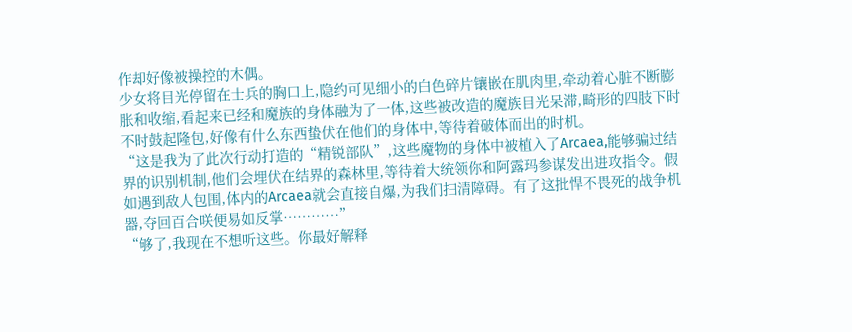作却好像被操控的木偶。
少女将目光停留在士兵的胸口上,隐约可见细小的白色碎片镶嵌在肌肉里,牵动着心脏不断膨胀和收缩,看起来已经和魔族的身体融为了一体,这些被改造的魔族目光呆滞,畸形的四肢下时不时鼓起隆包,好像有什么东西蛰伏在他们的身体中,等待着破体而出的时机。
“这是我为了此次行动打造的“精锐部队”,这些魔物的身体中被植入了Arcaea,能够骗过结界的识别机制,他们会埋伏在结界的森林里,等待着大统领你和阿露玛参谋发出进攻指令。假如遇到敌人包围,体内的Arcaea就会直接自爆,为我们扫清障碍。有了这批悍不畏死的战争机器,夺回百合咲便易如反掌…………”
“够了,我现在不想听这些。你最好解释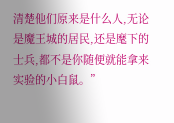清楚他们原来是什么人,无论是魔王城的居民,还是麾下的士兵,都不是你随便就能拿来实验的小白鼠。”